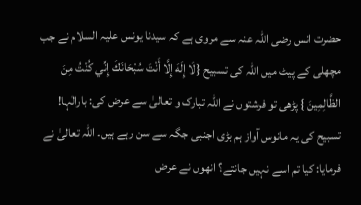حضرت انس رضی اللہ عنہ سے مروی ہے کہ سیدنا یونس علیہ السلام نے جب مچھلی کے پیٹ میں اللہ کی تسبیح {لَا إِلَهَ إِلَّا أَنْتَ سُبْحَانَكَ إِنِّي كُنْتُ مِنَ الظَّالِمِينَ } پڑھی تو فرشتوں نے اللہ تبارک و تعالیٰ سے عرض کی: بارالٰہا! تسبیح کی یہ مانوس آواز ہم بڑی اجنبی جگہ سے سن رہے ہیں۔ اللہ تعالیٰ نے فرمایا: کیا تم اسے نہیں جانتے؟ انھوں نے عرض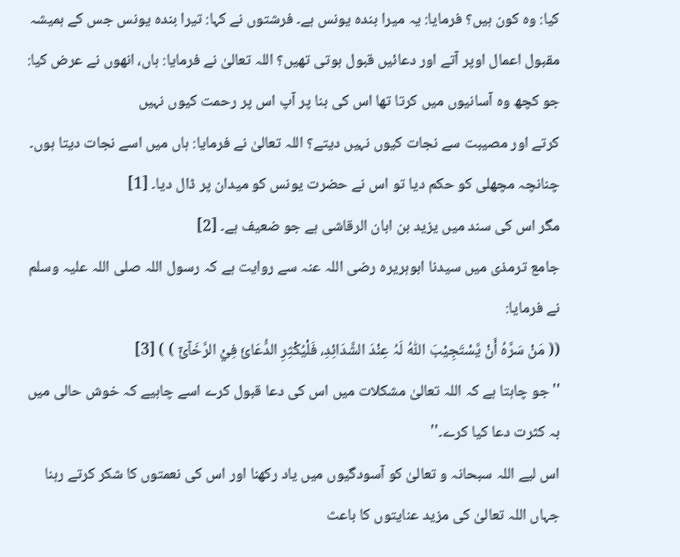کیا: وہ کون ہیں؟ فرمایا: یہ میرا بندہ یونس ہے۔ فرشتوں نے کہا: تیرا بندہ یونس جس کے ہمیشہ مقبول اعمال اوپر آتے اور دعائیں قبول ہوتی تھیں؟ اللہ تعالیٰ نے فرمایا: ہاں، انھوں نے عرض کیا: جو کچھ وہ آسانیوں میں کرتا تھا اس کی بنا پر آپ اس پر رحمت کیوں نہیں
کرتے اور مصیبت سے نجات کیوں نہیں دیتے؟ اللہ تعالیٰ نے فرمایا: ہاں میں اسے نجات دیتا ہوں۔ چنانچہ مچھلی کو حکم دیا تو اس نے حضرت یونس کو میدان پر ڈال دیا۔ [1]
مگر اس کی سند میں یزید بن ابان الرقاشی ہے جو ضعیف ہے۔ [2]
جامع ترمذی میں سیدنا ابوہریرہ رضی اللہ عنہ سے روایت ہے کہ رسول اللہ صلی اللہ علیہ وسلم نے فرمایا:
(( مَنْ سَرَّہُ أَنْ یَّسْتَجِیْبَ اللّٰہُ لَہُ عِنْدَ الشَّدَائِدِ، فَلْیُکْثِرِ الدُّعَائَ فِيْ الرَّخَآئٓ ) ) [3]
''جو چاہتا ہے کہ اللہ تعالیٰ مشکلات میں اس کی دعا قبول کرے اسے چاہیے کہ خوش حالی میں بہ کثرت دعا کیا کرے۔''
اس لیے اللہ سبحانہ و تعالیٰ کو آسودگیوں میں یاد رکھنا اور اس کی نعمتوں کا شکر کرتے رہنا جہاں اللہ تعالیٰ کی مزید عنایتوں کا باعث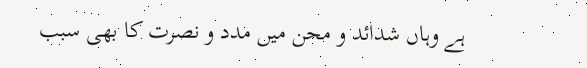ہے وہاں شدائد و محن میں مدد و نصرت کا بھی سبب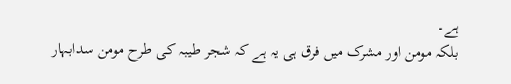ہے۔
بلکہ مومن اور مشرک میں فرق ہی یہ ہے کہ شجر طیبہ کی طرح مومن سدابہار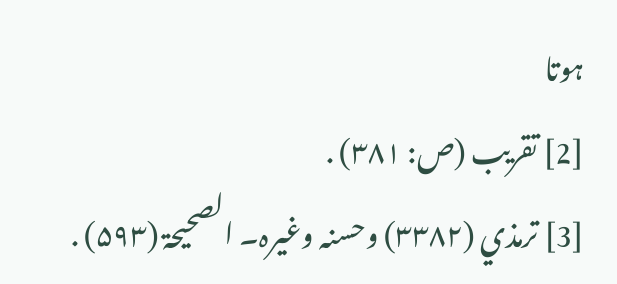ہوتا
[2] تقریب (ص: ۳۸۱) .
[3] ترمذي (۳۳۸۲) وحسنہ وغیرہ۔ الصحیحۃ (۵۹۳) .